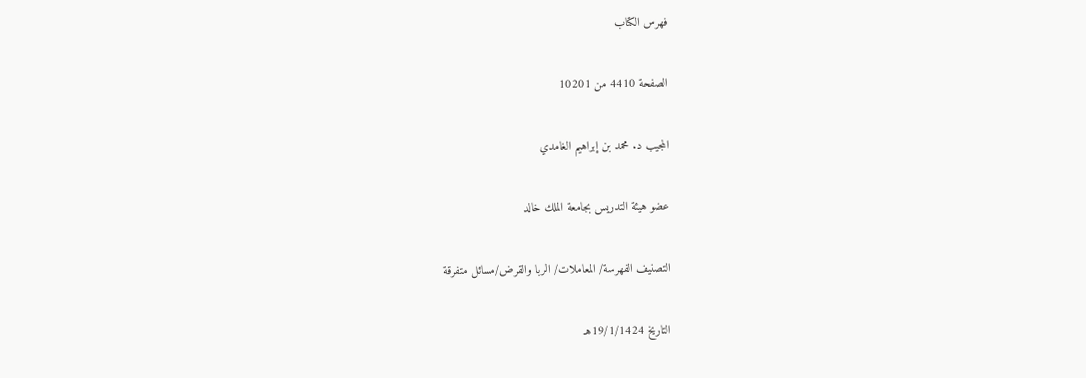فهرس الكتاب

الصفحة 4410 من 10201

المجيب د. محمد بن إبراهيم الغامدي

عضو هيئة التدريس بجامعة الملك خالد

التصنيف الفهرسة/ المعاملات/ الربا والقرض/مسائل متفرقة

التاريخ 19/1/1424هـ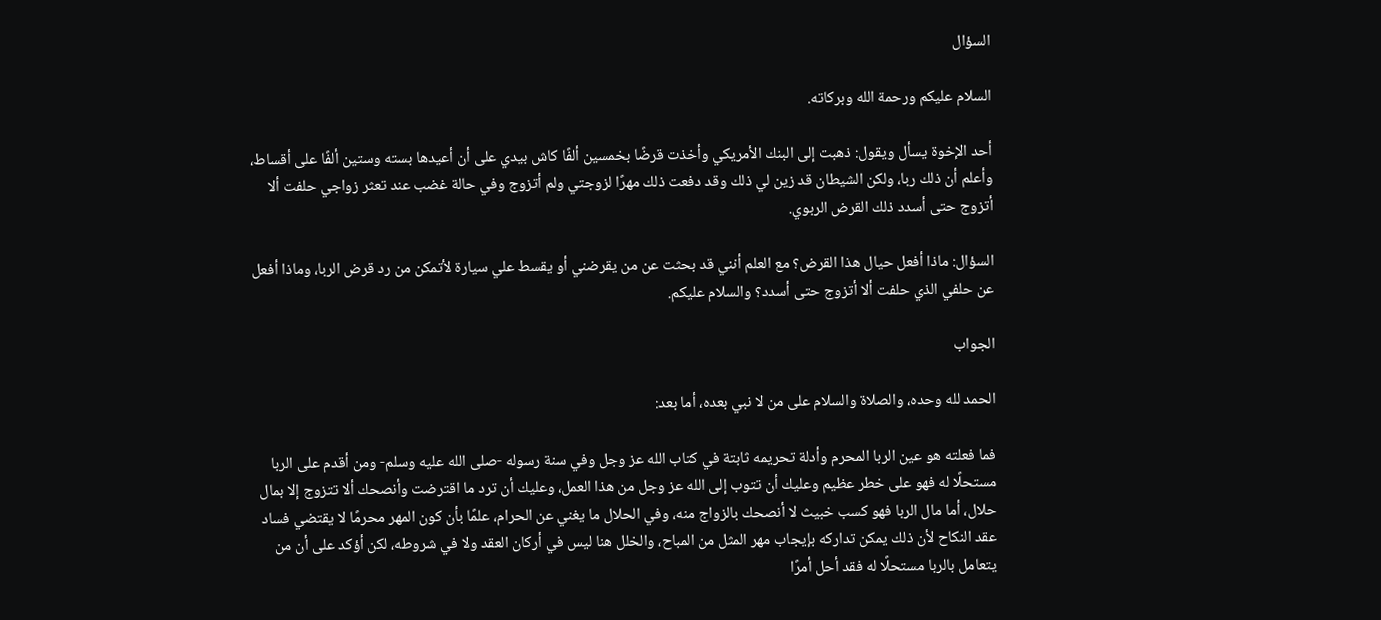السؤال

السلام عليكم ورحمة الله وبركاته.

أحد الإخوة يسأل ويقول: ذهبت إلى البنك الأمريكي وأخذت قرضًا بخمسين ألفًا كاش بيدي على أن أعيدها بسته وستين ألفًا على أقساط، وأعلم أن ذلك ربا، ولكن الشيطان قد زين لي ذلك وقد دفعت ذلك مهرًا لزوجتي ولم أتزوج وفي حالة غضب عند تعثر زواجي حلفت ألا أتزوج حتى أسدد ذلك القرض الربوي.

السؤال: ماذا أفعل حيال هذا القرض؟ مع العلم أنني قد بحثت عن من يقرضني أو يقسط علي سيارة لأتمكن من رد قرض الربا، وماذا أفعل عن حلفي الذي حلفت ألا أتزوج حتى أسدد؟ والسلام عليكم.

الجواب

الحمد لله وحده، والصلاة والسلام على من لا نبي بعده، أما بعد:

فما فعلته هو عين الربا المحرم وأدلة تحريمه ثابتة في كتاب الله عز وجل وفي سنة رسوله -صلى الله عليه وسلم- ومن أقدم على الربا مستحلًا له فهو على خطر عظيم وعليك أن تتوب إلى الله عز وجل من هذا العمل، وعليك أن ترد ما اقترضت وأنصحك ألا تتزوج إلا بمال حلال، أما مال الربا فهو كسب خبيث لا أنصحك بالزواج منه، وفي الحلال ما يغني عن الحرام، علمًا بأن كون المهر محرمًا لا يقتضي فساد عقد النكاح لأن ذلك يمكن تداركه بإيجاب مهر المثل من المباح، والخلل هنا ليس في أركان العقد ولا في شروطه، لكن أؤكد على أن من يتعامل بالربا مستحلًا له فقد أحل أمرًا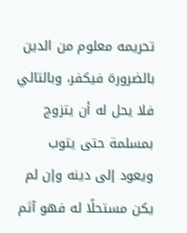تحريمه معلوم من الدين بالضرورة فيكفر، وبالتالي فلا يحل له أن يتزوج بمسلمة حتى يتوب ويعود إلى دينه وإن لم يكن مستحلًا له فهو آثم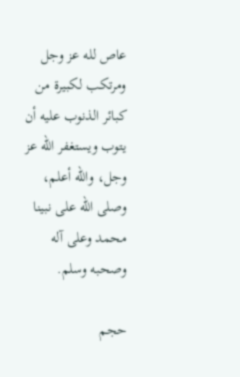عاص لله عز وجل ومرتكب لكبيرة من كبائر الذنوب عليه أن يتوب ويستغفر الله عز وجل، والله أعلم، وصلى الله على نبينا محمد وعلى آله وصحبه وسلم.

حجم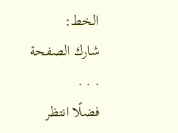الخط:
شارك الصفحة
. . .
فضلًا انتظر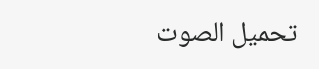تحميل الصوت